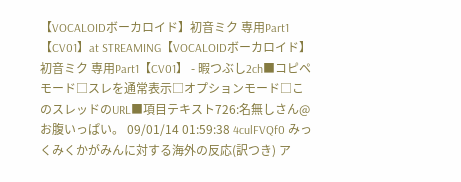【VOCALOIDボーカロイド】初音ミク 専用Part1【CV01】at STREAMING【VOCALOIDボーカロイド】初音ミク 専用Part1【CV01】 - 暇つぶし2ch■コピペモード□スレを通常表示□オプションモード□このスレッドのURL■項目テキスト726:名無しさん@お腹いっぱい。 09/01/14 01:59:38 4culFVQf0 みっくみくかがみんに対する海外の反応(訳つき) ア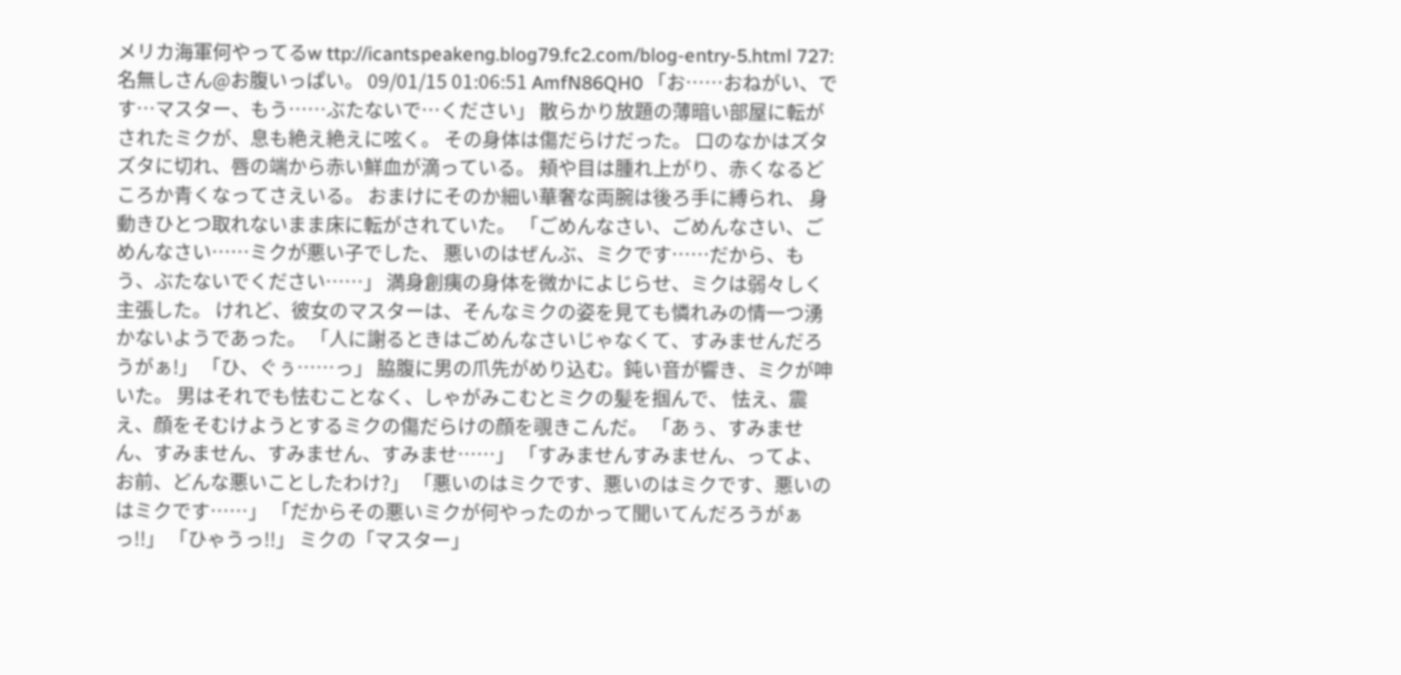メリカ海軍何やってるw ttp://icantspeakeng.blog79.fc2.com/blog-entry-5.html 727:名無しさん@お腹いっぱい。 09/01/15 01:06:51 AmfN86QH0 「お……おねがい、です…マスター、もう……ぶたないで…ください」 散らかり放題の薄暗い部屋に転がされたミクが、息も絶え絶えに呟く。 その身体は傷だらけだった。 口のなかはズタズタに切れ、唇の端から赤い鮮血が滴っている。 頬や目は腫れ上がり、赤くなるどころか青くなってさえいる。 おまけにそのか細い華奢な両腕は後ろ手に縛られ、 身動きひとつ取れないまま床に転がされていた。 「ごめんなさい、ごめんなさい、ごめんなさい……ミクが悪い子でした、 悪いのはぜんぶ、ミクです……だから、もう、ぶたないでください……」 満身創痍の身体を微かによじらせ、ミクは弱々しく主張した。 けれど、彼女のマスターは、そんなミクの姿を見ても憐れみの情一つ湧かないようであった。 「人に謝るときはごめんなさいじゃなくて、すみませんだろうがぁ!」 「ひ、ぐぅ……っ」 脇腹に男の爪先がめり込む。鈍い音が響き、ミクが呻いた。 男はそれでも怯むことなく、しゃがみこむとミクの髪を掴んで、 怯え、震え、顔をそむけようとするミクの傷だらけの顔を覗きこんだ。 「あぅ、すみません、すみません、すみません、すみませ……」 「すみませんすみません、ってよ、お前、どんな悪いことしたわけ?」 「悪いのはミクです、悪いのはミクです、悪いのはミクです……」 「だからその悪いミクが何やったのかって聞いてんだろうがぁっ!!」 「ひゃうっ!!」 ミクの「マスター」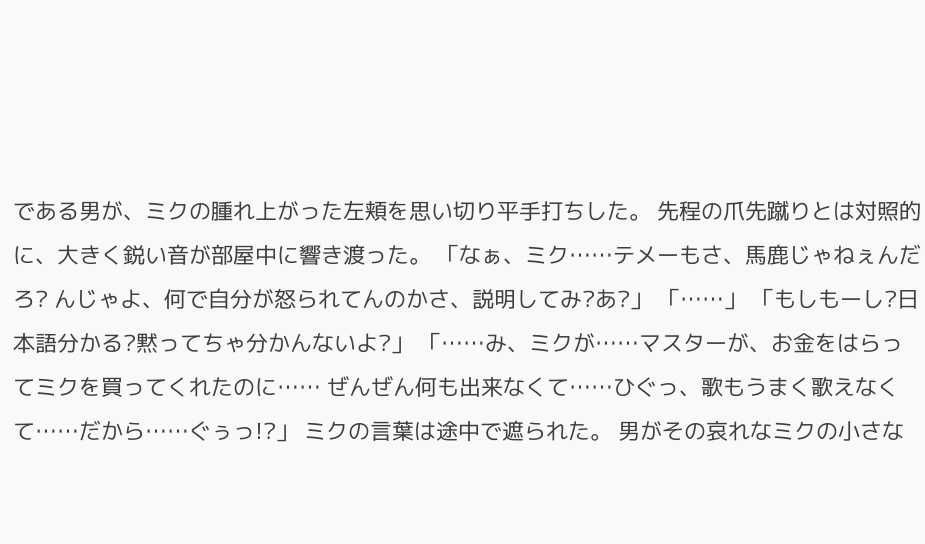である男が、ミクの腫れ上がった左頬を思い切り平手打ちした。 先程の爪先蹴りとは対照的に、大きく鋭い音が部屋中に響き渡った。 「なぁ、ミク……テメーもさ、馬鹿じゃねぇんだろ? んじゃよ、何で自分が怒られてんのかさ、説明してみ?あ?」 「……」 「もしもーし?日本語分かる?黙ってちゃ分かんないよ?」 「……み、ミクが……マスターが、お金をはらってミクを買ってくれたのに…… ぜんぜん何も出来なくて……ひぐっ、歌もうまく歌えなくて……だから……ぐぅっ!?」 ミクの言葉は途中で遮られた。 男がその哀れなミクの小さな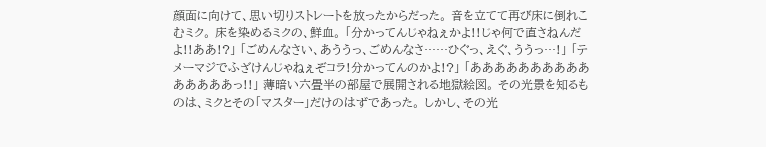顔面に向けて、思い切りストレートを放ったからだった。 音を立てて再び床に倒れこむミク。 床を染めるミクの、鮮血。 「分かってんじゃねぇかよ!!じゃ何で直さねんだよ!!ああ!?」 「ごめんなさい、あううっ、ごめんなさ……ひぐっ、えぐ、ううっ…!」 「テメーマジでふざけんじゃねぇぞコラ!分かってんのかよ!?」 「あああああああああああああああっ!!」 薄暗い六畳半の部屋で展開される地獄絵図。 その光景を知るものは、ミクとその「マスター」だけのはずであった。 しかし、その光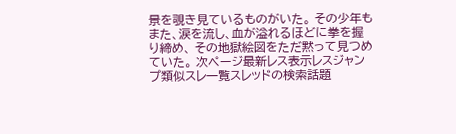景を覗き見ているものがいた。 その少年もまた、涙を流し、血が溢れるほどに拳を握り締め、 その地獄絵図をただ黙って見つめていた。 次ページ最新レス表示レスジャンプ類似スレ一覧スレッドの検索話題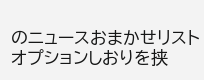のニュースおまかせリストオプションしおりを挟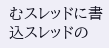むスレッドに書込スレッドの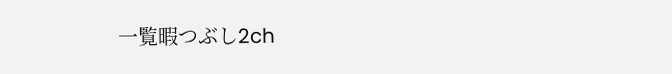一覧暇つぶし2ch